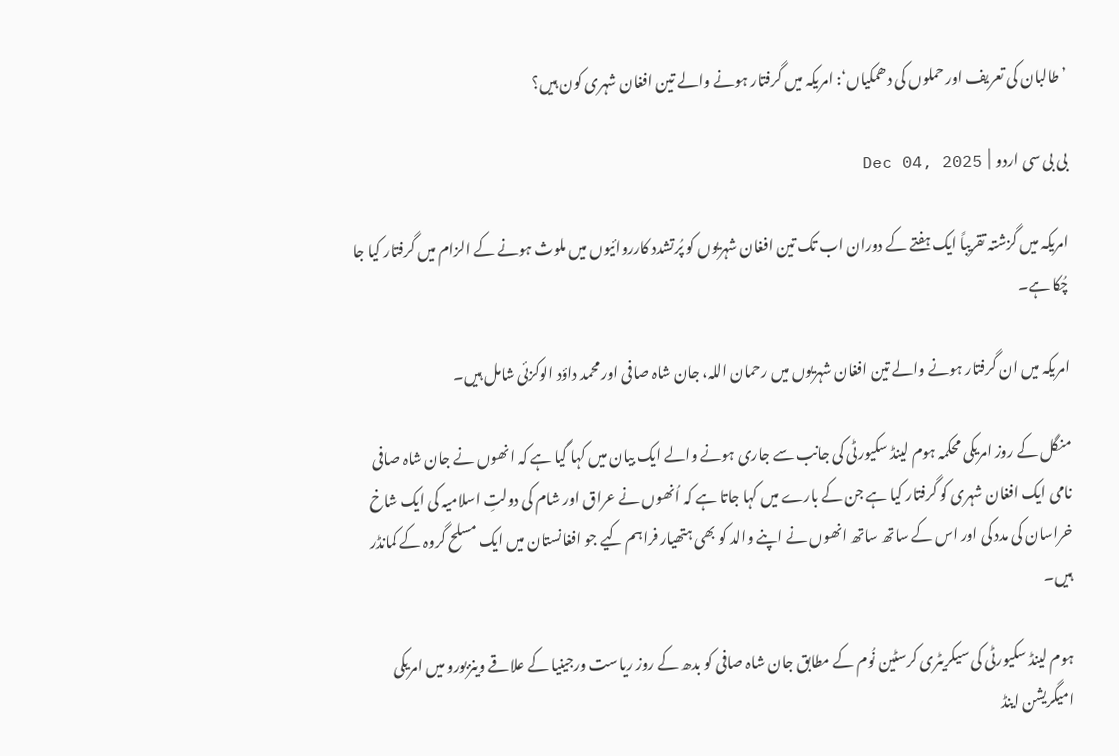’طالبان کی تعریف اور حملوں کی دھمکیاں‘: امریکہ میں گرفتار ہونے والے تین افغان شہری کون ہیں؟

بی بی سی اردو  |  Dec 04, 2025

امریکہ میں گزشتہ تقریباً ایک ہفتے کے دوران اب تک تین افغان شہریوں کو پُرتشدد کارروائیوں میں ملوث ہونے کے الزام میں گرفتار کیا جا چُکا ہے۔

امریکہ میں ان گرفتار ہونے والے تین افغان شہریوں میں رحمان اللہ، جان شاہ صافی اور محمد داؤد الوکزئی شامل ہیں۔

منگل کے روز امریکی محکمہ ہوم لینڈ سکیورٹی کی جانب سے جاری ہونے والے ایک بیان میں کہا گیا ہے کہ انھوں نے جان شاہ صافی نامی ایک افغان شہری کو گرفتار کیا ہے جن کے بارے میں کہا جاتا ہے کہ اُنھوں نے عراق اور شام کی دولتِ اسلامیہ کی ایک شاخ خراسان کی مدد کی اور اس کے ساتھ ساتھ انھوں نے اپنے والد کو بھی ہتھیار فراہم کیے جو افغانستان میں ایک مسلح گروہ کے کمانڈر ہیں۔

ہوم لینڈ سکیورٹی کی سیکریٹری کرسٹین نُوم کے مطابق جان شاہ صافی کو بدھ کے روز ریاست ورجینیا کے علاقے وینزبورو میں امریکی امیگریشن اینڈ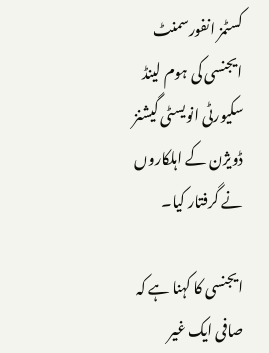کسٹمز انفورسمنٹ ایجنسی کی ہوم لینڈ سکیورٹی انویسٹی گیشنز ڈویژن کے اہلکاروں نے گرفتار کیا۔

ایجنسی کا کہنا ہے کہ صافی ایک غیر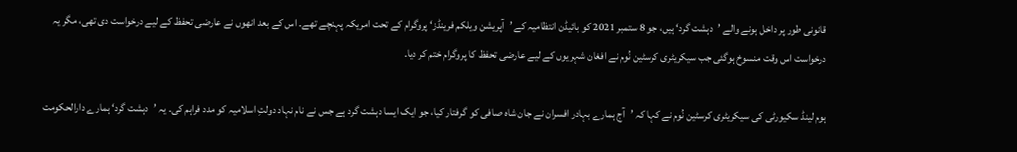قانونی طور پر داخل ہونے والے ’دہشت گرد‘ ہیں، جو 8 ستمبر 2021 کو بائیڈن انتظامیہ کے ’آپریشن ویلکم فرینڈز‘ پروگرام کے تحت امریکہ پہنچے تھے۔ اس کے بعد انھوں نے عارضی تحفظ کے لیے درخواست دی تھی، مگر یہ درخواست اس وقت منسوخ ہوگئی جب سیکریٹری کرسٹین نُوم نے افغان شہریوں کے لیے عارضی تحفظ کا پروگرام ختم کر دیا۔

ہوم لینڈ سکیورٹی کی سیکریٹری کرسٹین نُوم نے کہا کہ ’آج ہمارے بہادر افسران نے جان شاہ صافی کو گرفتار کیا، جو ایک ایسا دہشت گرد ہے جس نے نام نہاد دولتِ اسلامیہ کو مدد فراہم کی۔ یہ ’دہشت گرد‘ ہمارے دارالحکومت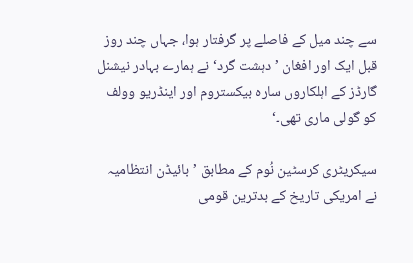سے چند میل کے فاصلے پر گرفتار ہوا، جہاں چند روز قبل ایک اور افغان ’دہشت گرد‘ نے ہمارے بہادر نیشنل گارڈز کے اہلکاروں سارہ بیکستروم اور اینڈریو وولف کو گولی ماری تھی۔‘

سیکریٹری کرسٹین نُوم کے مطابق ’بائیڈن انتظامیہ نے امریکی تاریخ کے بدترین قومی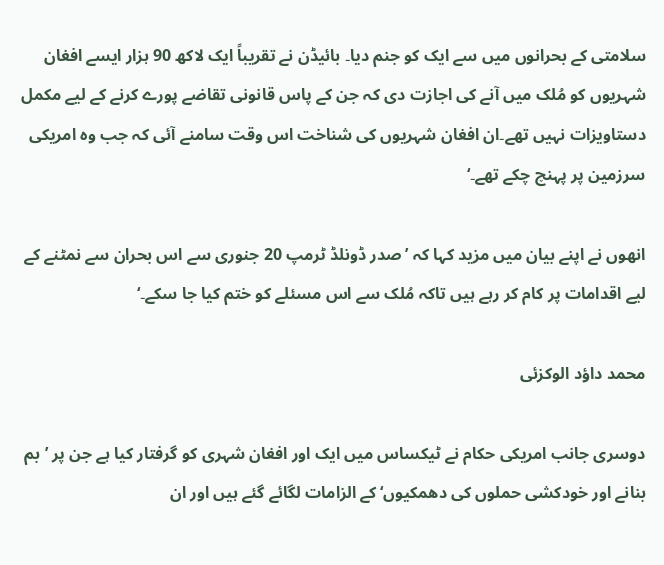سلامتی کے بحرانوں میں سے ایک کو جنم دیا۔ بائیڈن نے تقریباً ایک لاکھ 90 ہزار ایسے افغان شہریوں کو مُلک میں آنے کی اجازت دی کہ جن کے پاس قانونی تقاضے پورے کرنے کے لیے مکمل دستاویزات نہیں تھے۔ان افغان شہریوں کی شناخت اس وقت سامنے آئی کہ جب وہ امریکی سرزمین پر پہنچ چکے تھے۔‘

انھوں نے اپنے بیان میں مزید کہا کہ ’صدر ڈونلڈ ٹرمپ 20 جنوری سے اس بحران سے نمٹنے کے لیے اقدامات پر کام کر رہے ہیں تاکہ مُلک سے اس مسئلے کو ختم کیا جا سکے۔‘

محمد داؤد الوکزئی

دوسری جانب امریکی حکام نے ٹیکساس میں ایک اور افغان شہری کو گرفتار کیا ہے جن پر ’بم بنانے اور خودکشی حملوں کی دھمکیوں‘ کے الزامات لگائے گئے ہیں اور ان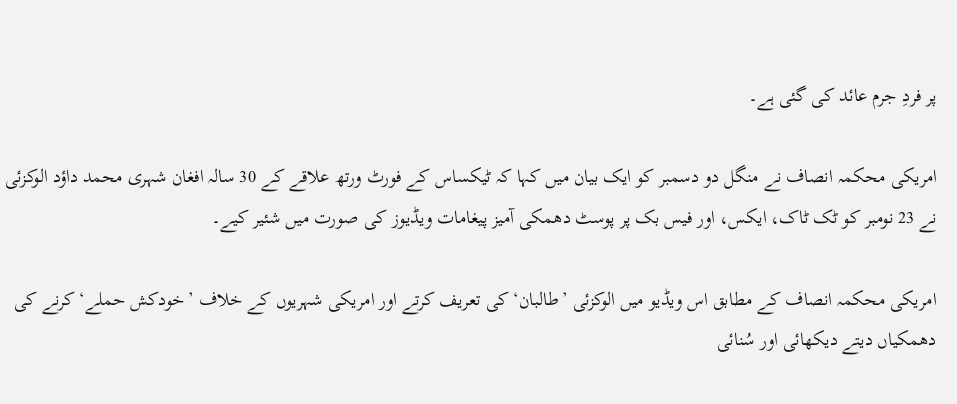پر فردِ جرم عائد کی گئی ہے۔

امریکی محکمہ انصاف نے منگل دو دسمبر کو ایک بیان میں کہا کہ ٹیکساس کے فورٹ ورتھ علاقے کے 30 سالہ افغان شہری محمد داؤد الوکزئی نے 23 نومبر کو ٹک ٹاک، ایکس، اور فیس بک پر پوسٹ دھمکی آمیز پیغامات ویڈیوز کی صورت میں شئیر کیے۔

امریکی محکمہ انصاف کے مطابق اس ویڈیو میں الوکزئی ’طالبان‘ کی تعریف کرتے اور امریکی شہریوں کے خلاف ’خودکش حملے‘ کرنے کی دھمکیاں دیتے دیکھائی اور سُنائی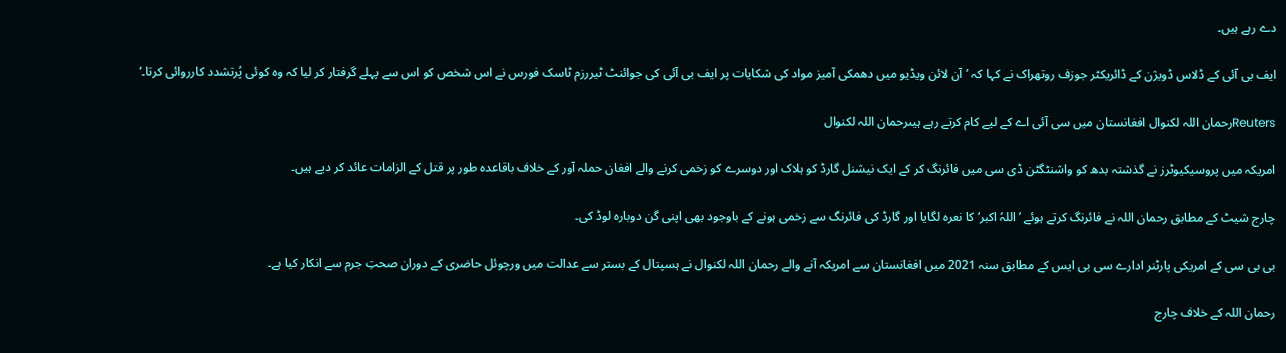دے رہے ہیں۔

ایف بی آئی کے ڈلاس ڈویژن کے ڈائریکٹر جوزف روتھراک نے کہا کہ ’آن لائن ویڈیو میں دھمکی آمیز مواد کی شکایات پر ایف بی آئی کی جوائنٹ ٹیررزم ٹاسک فورس نے اس شخص کو اس سے پہلے گرفتار کر لیا کہ وہ کوئی پُرتشدد کارروائی کرتا۔‘

Reutersرحمان اللہ لکنوال افغانستان میں سی آئی اے کے لیے کام کرتے رہے ہیںرحمان اللہ لکنوال

امریکہ میں پروسیکیوٹرز نے گذشتہ بدھ کو واشنٹگٹن ڈی سی میں فائرنگ کر کے ایک نیشنل گارڈ کو ہلاک اور دوسرے کو زخمی کرنے والے افغان حملہ آور کے خلاف باقاعدہ طور پر قتل کے الزامات عائد کر دیے ہیں۔

چارج شیٹ کے مطابق رحمان اللہ نے فائرنگ کرتے ہوئے ’اللہُ اکبر‘ کا نعرہ لگایا اور گارڈ کی فائرنگ سے زخمی ہونے کے باوجود بھی اپنی گن دوبارہ لوڈ کی۔

بی بی سی کے امریکی پارٹنر ادارے سی بی ایس کے مطابق سنہ 2021 میں افغانستان سے امریکہ آنے والے رحمان اللہ لکنوال نے ہسپتال کے بستر سے عدالت میں ورچوئل حاضری کے دوران صحتِ جرم سے انکار کیا ہے۔

رحمان اللہ کے خلاف چارج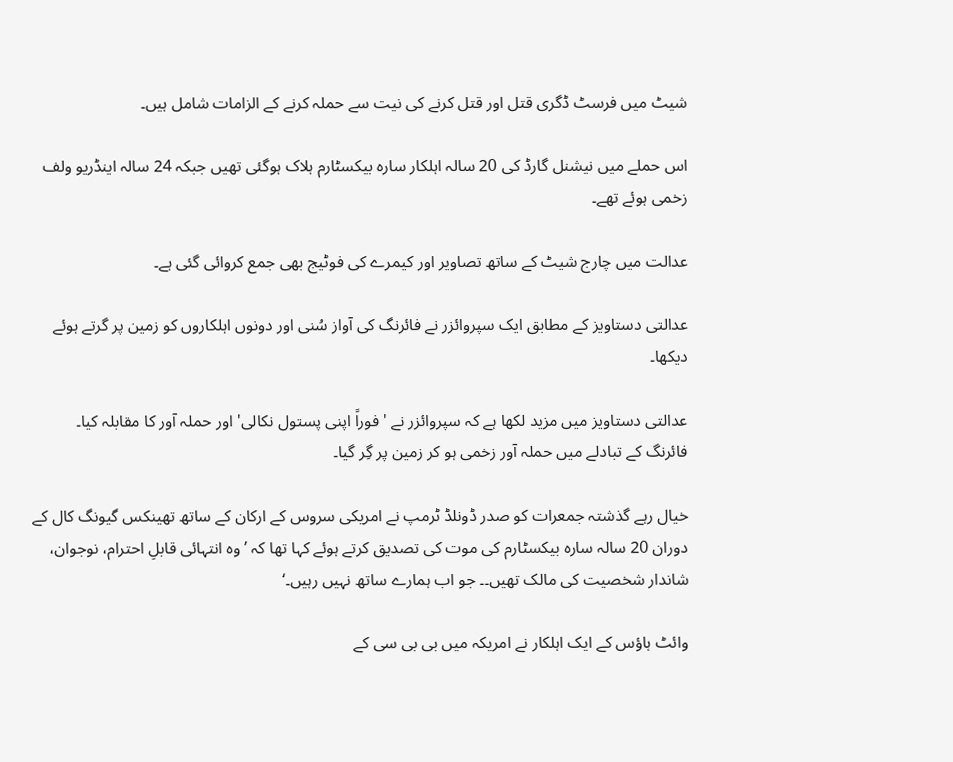شیٹ میں فرسٹ ڈگری قتل اور قتل کرنے کی نیت سے حملہ کرنے کے الزامات شامل ہیں۔

اس حملے میں نیشنل گارڈ کی 20 سالہ اہلکار سارہ بیکسٹارم ہلاک ہوگئی تھیں جبکہ 24 سالہ اینڈریو ولف زخمی ہوئے تھے۔

عدالت میں چارج شیٹ کے ساتھ تصاویر اور کیمرے کی فوٹیج بھی جمع کروائی گئی ہے۔

عدالتی دستاویز کے مطابق ایک سپروائزر نے فائرنگ کی آواز سُنی اور دونوں اہلکاروں کو زمین پر گرتے ہوئے دیکھا۔

عدالتی دستاویز میں مزید لکھا ہے کہ سپروائزر نے 'فوراً اپنی پستول نکالی' اور حملہ آور کا مقابلہ کیا۔ فائرنگ کے تبادلے میں حملہ آور زخمی ہو کر زمین پر گِر گیا۔

خیال رہے گذشتہ جمعرات کو صدر ڈونلڈ ٹرمپ نے امریکی سروس کے ارکان کے ساتھ تھینکس گیونگ کال کے دوران 20 سالہ سارہ بیکسٹارم کی موت کی تصدیق کرتے ہوئے کہا تھا کہ ’وہ انتہائی قابلِ احترام، نوجوان، شاندار شخصیت کی مالک تھیں۔۔ جو اب ہمارے ساتھ نہیں رہیں۔‘

وائٹ ہاؤس کے ایک اہلکار نے امریکہ میں بی بی سی کے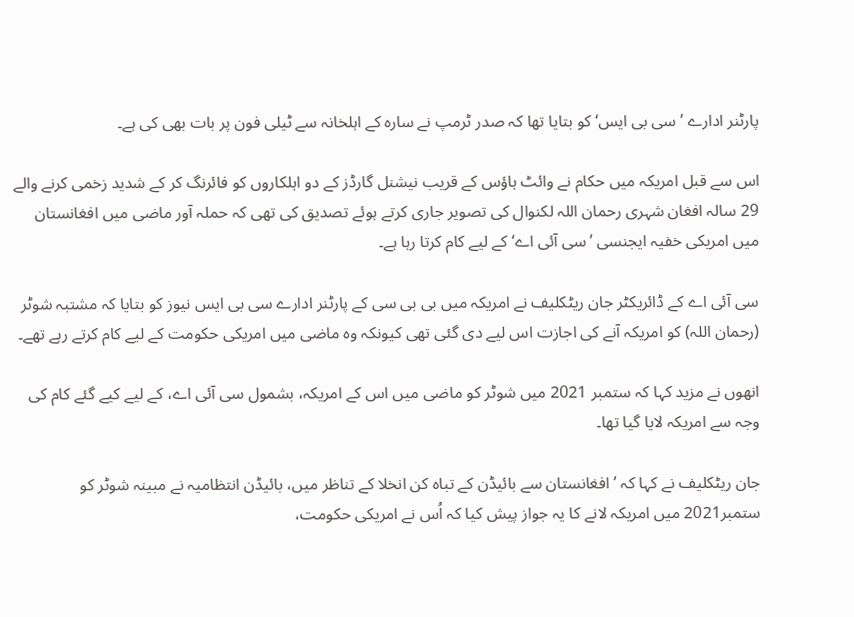پارٹنر ادارے ’سی بی ایس‘ کو بتایا تھا کہ صدر ٹرمپ نے سارہ کے اہلخانہ سے ٹیلی فون پر بات بھی کی ہے۔

اس سے قبل امریکہ میں حکام نے وائٹ ہاؤس کے قریب نیشنل گارڈز کے دو اہلکاروں کو فائرنگ کر کے شدید زخمی کرنے والے 29 سالہ افغان شہری رحمان اللہ لکنوال کی تصویر جاری کرتے ہوئے تصدیق کی تھی کہ حملہ آور ماضی میں افغانستان میں امریکی خفیہ ایجنسی ’سی آئی اے‘ کے لیے کام کرتا رہا ہے۔

سی آئی اے کے ڈائریکٹر جان ریٹکلیف نے امریکہ میں بی بی سی کے پارٹنر ادارے سی بی ایس نیوز کو بتایا کہ مشتبہ شوٹر (رحمان اللہ) کو امریکہ آنے کی اجازت اس لیے دی گئی تھی کیونکہ وہ ماضی میں امریکی حکومت کے لیے کام کرتے رہے تھے۔

انھوں نے مزید کہا کہ ستمبر 2021 میں شوٹر کو ماضی میں اس کے امریکہ، بشمول سی آئی اے، کے لیے کیے گئے کام کی وجہ سے امریکہ لایا گیا تھا۔

جان ریٹکلیف نے کہا کہ ’افغانستان سے بائیڈن کے تباہ کن انخلا کے تناظر میں، بائیڈن انتظامیہ نے مبینہ شوٹر کو ستمبر2021 میں امریکہ لانے کا یہ جواز پیش کیا کہ اُس نے امریکی حکومت،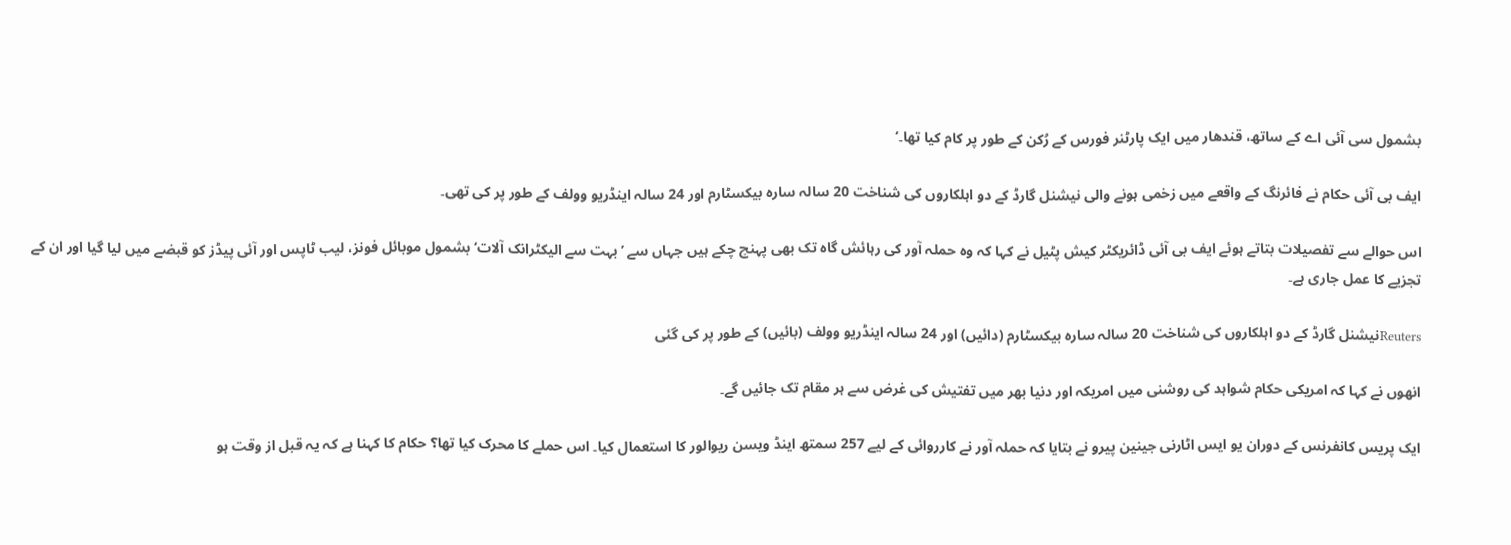بشمول سی آئی اے کے ساتھ، قندھار میں ایک پارٹنر فورس کے رُکن کے طور پر کام کیا تھا۔‘

ایف بی آئی حکام نے فائرنگ کے واقعے میں زخمی ہونے والی نیشنل گارڈ کے دو اہلکاروں کی شناخت 20 سالہ سارہ بیکسٹارم اور 24 سالہ اینڈریو وولف کے طور پر کی تھی۔

اس حوالے سے تفصیلات بتاتے ہوئے ایف بی آئی ڈائریکٹر کیش پٹیل نے کہا کہ وہ حملہ آور کی رہائش گاہ تک بھی پہنچ چکے ہیں جہاں سے ’بہت سے الیکٹرانک آلات‘ بشمول موبائل فونز، لیب ٹاپس اور آئی پیڈز کو قبضے میں لیا گیا اور ان کے تجزیے کا عمل جاری ہے۔

Reutersنیشنل گارڈ کے دو اہلکاروں کی شناخت 20 سالہ سارہ بیکسٹارم (دائیں) اور 24 سالہ اینڈریو وولف (بائیں) کے طور پر کی گئی

انھوں نے کہا کہ امریکی حکام شواہد کی روشنی میں امریکہ اور دنیا بھر میں تفتیش کی غرض سے ہر مقام تک جائیں گے۔

ایک پریس کانفرنس کے دوران یو ایس اٹارنی جینین پیرو نے بتایا کہ حملہ آور نے کارروائی کے لیے 257 سمتھ اینڈ ویسن ریوالور کا استعمال کیا۔ اس حملے کا محرک کیا تھا؟ حکام کا کہنا ہے کہ یہ قبل از وقت ہو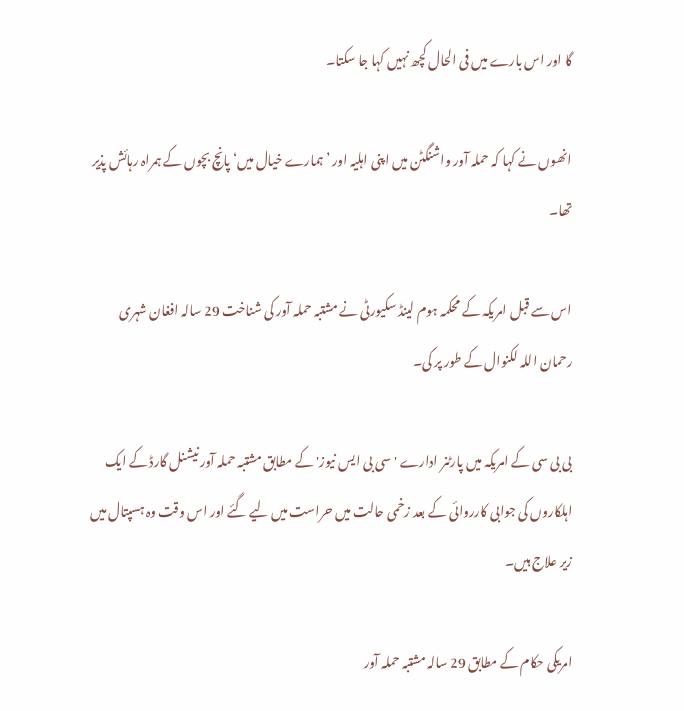گا اور اس بارے میں فی الحال کچھ نہیں کہا جا سکتا۔

انھوں نے کہا کہ حملہ آور واشنگٹن میں اپنی اہلیہ اور ’ہمارے خیال میں‘ پانچ بچوں کے ہمراہ رہائش پذیر تھا۔

اس سے قبل امریکہ کے محکمہ ہوم لینڈ سکیورٹی نے مشتبہ حملہ آور کی شناخت 29 سالہ افغان شہری رحمان اللہ لکنوال کے طور پر کی۔

بی بی سی کے امریکہ میں پارٹنر ادارے 'سی بی ایس نیوز' کے مطابق مشتبہ حملہ آور نیشنل گارڈ کے ایک اہلکاروں کی جوابی کارروائی کے بعد زخمی حالت میں حراست میں لیے گئے اور اس وقت وہ ہسپتال میں زیر علاج ہیں۔

امریکی حکام کے مطابق 29 سالہ مشتبہ حملہ آور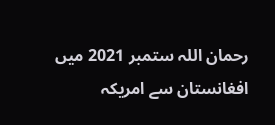رحمان اللہ ستمبر 2021 میں افغانستان سے امریکہ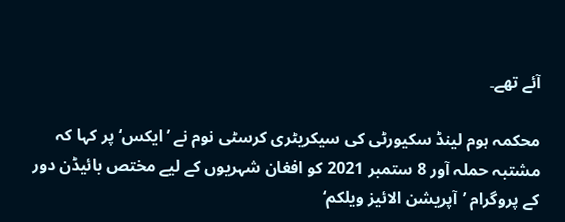آئے تھے۔

محکمہ ہوم لینڈ سکیورٹی کی سیکریٹری کرسٹی نوم نے ’ایکس‘ پر کہا کہ مشتبہ حملہ آور 8 ستمبر 2021 کو افغان شہریوں کے لیے مختص بائیڈن دور کے پروگرام ’آپریشن الائیز ویلکم‘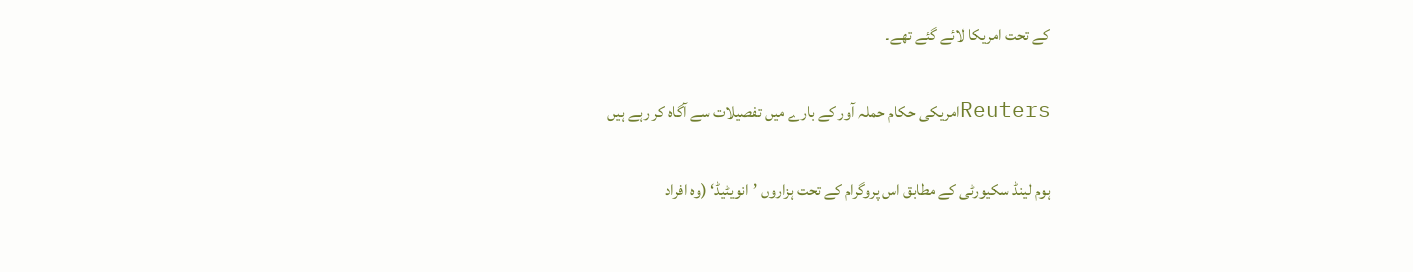کے تحت امریکا لائے گئے تھے۔

Reutersامریکی حکام حملہ آور کے بارے میں تفصیلات سے آگاہ کر رہے ہیں

ہوم لینڈ سکیورٹی کے مطابق اس پروگرام کے تحت ہزاروں ’انویٹیڈ‘ (وہ افراد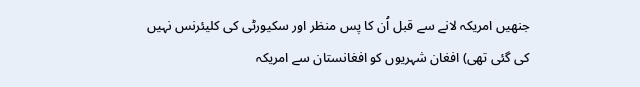جنھیں امریکہ لانے سے قبل اُن کا پس منظر اور سکیورٹی کی کلیئرنس نہیں کی گئی تھی) افغان شہریوں کو افغانستان سے امریکہ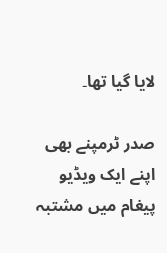لایا گیا تھا۔

صدر ٹرمپنے بھی اپنے ایک ویڈیو پیغام میں مشتبہ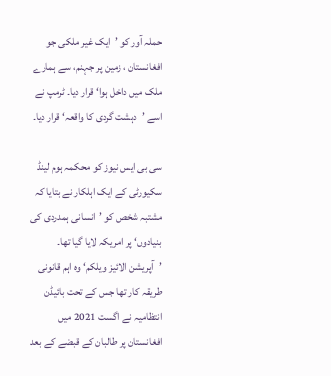حملہ آور کو ’ایک غیر ملکی جو افغانستان ، زمین پر جہنم، سے ہمارے ملک میں داخل ہوا‘ قرار دیا۔ ٹرمپ نے اسے ’دہشت گردی کا واقعہ‘ قرار دیا۔

سی بی ایس نیوز کو محکمہ ہوم لینڈ سکیورٹی کے ایک اہلکار نے بتایا کہ مشتبہ شخص کو ’انسانی ہمدردی کی بنیادوں‘ پر امریکہ لایا گیا تھا۔ ’آپریشن الائیز ویلکم‘ وہ اہم قانونی طریقہ کار تھا جس کے تحت بائیڈن انتظامیہ نے اگست 2021 میں افغانستان پر طالبان کے قبضے کے بعد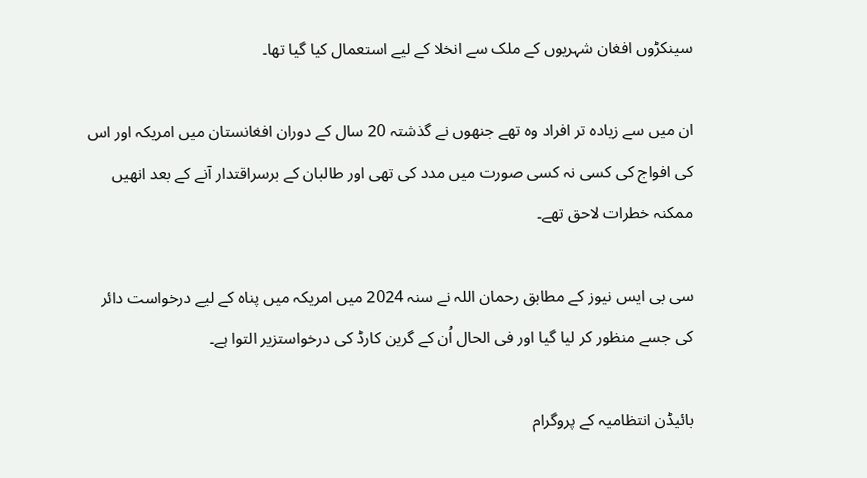سینکڑوں افغان شہریوں کے ملک سے انخلا کے لیے استعمال کیا گیا تھا۔

ان میں سے زیادہ تر افراد وہ تھے جنھوں نے گذشتہ 20 سال کے دوران افغانستان میں امریکہ اور اس کی افواج کی کسی نہ کسی صورت میں مدد کی تھی اور طالبان کے برسراقتدار آنے کے بعد انھیں ممکنہ خطرات لاحق تھے۔

سی بی ایس نیوز کے مطابق رحمان اللہ نے سنہ 2024 میں امریکہ میں پناہ کے لیے درخواست دائر کی جسے منظور کر لیا گیا اور فی الحال اُن کے گرین کارڈ کی درخواستزیر التوا ہے۔

بائیڈن انتظامیہ کے پروگرام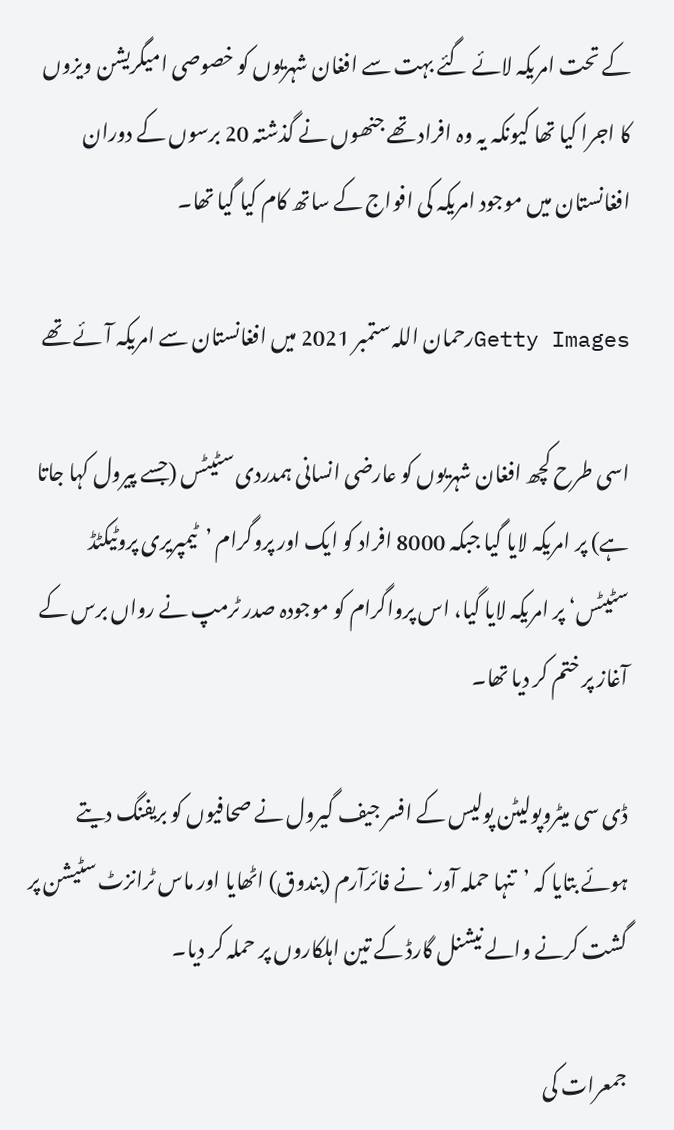کے تحت امریکہ لائے گئے بہت سے افغان شہریوں کو خصوصی امیگریشن ویزوں کا اجرا کیا تھا کیونکہ یہ وہ افراد تھے جنھوں نے گذشتہ 20 برسوں کے دوران افغانستان میں موجود امریکہ کی افواج کے ساتھ کام کیا گیا تھا۔

Getty Imagesرحمان اللہ ستمبر 2021 میں افغانستان سے امریکہ آئے تھے

اسی طرح کچھ افغان شہریوں کو عارضی انسانی ہمدردی سٹیٹس (جسے پیرول کہا جاتا ہے) پر امریکہ لایا گیا جبکہ 8000 افراد کو ایک اور پروگرام ’ٹیمپریری پروٹیکٹڈ سٹیٹس‘ پر امریکہ لایا گیا، اس پرواگرام کو موجودہ صدر ٹرمپ نے رواں برس کے آغاز پر ختم کر دیا تھا۔

ڈی سی میٹروپولیٹن پولیس کے افسر جیف گیرول نے صحافیوں کو بریفنگ دیتے ہوئے بتایا کہ ’تنہا حملہ آور‘ نے فائرآرم (بندوق) اٹھایا اور ماس ٹرانزٹ سٹیشن پر گشت کرنے والے نیشنل گارڈ کے تین اہلکاروں پر حملہ کر دیا۔

جمعرات کی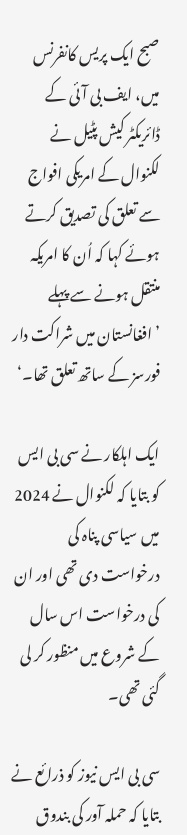صبح ایک پریس کانفرنس میں، ایف بی آئی کے ڈائریکٹر کیش پٹیل نے لکنوال کے امریکی افواج سے تعلق کی تصدیق کرتے ہوئے کہا کہ اُن کا امریکہ منتقل ہونے سے پہلے ’افغانستان میں شراکت دار فورسز کے ساتھ تعلق تھا۔‘

ایک اہلکار نے سی بی ایس کو بتایا کہ لکنوال نے 2024 میں سیاسی پناہ کی درخواست دی تھی اور ان کی درخواست اس سال کے شروع میں منظور کر لی گئی تھی۔

سی بی ایس نیوز کو ذرائع نے بتایا کہ حملہ آور کی بندوق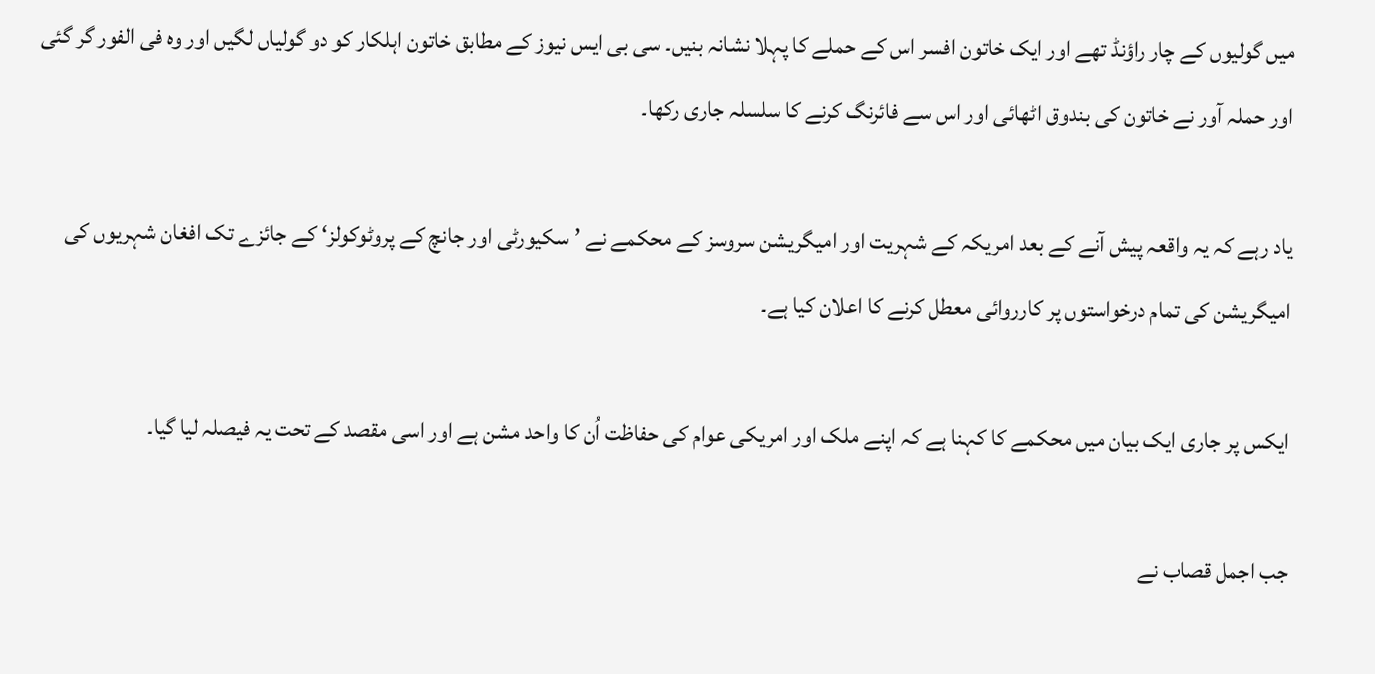میں گولیوں کے چار راؤنڈ تھے اور ایک خاتون افسر اس کے حملے کا پہلا نشانہ بنیں۔ سی بی ایس نیوز کے مطابق خاتون اہلکار کو دو گولیاں لگیں اور وہ فی الفور گر گئی اور حملہ آور نے خاتون کی بندوق اٹھائی اور اس سے فائرنگ کرنے کا سلسلہ جاری رکھا۔

یاد رہے کہ یہ واقعہ پیش آنے کے بعد امریکہ کے شہریت اور امیگریشن سروسز کے محکمے نے ’سکیورٹی اور جانچ کے پروٹوکولز‘ کے جائزے تک افغان شہریوں کی امیگریشن کی تمام درخواستوں پر کارروائی معطل کرنے کا اعلان کیا ہے۔

ایکس پر جاری ایک بیان میں محکمے کا کہنا ہے کہ اپنے ملک اور امریکی عوام کی حفاظت اُن کا واحد مشن ہے اور اسی مقصد کے تحت یہ فیصلہ لیا گیا۔

جب اجمل قصاب نے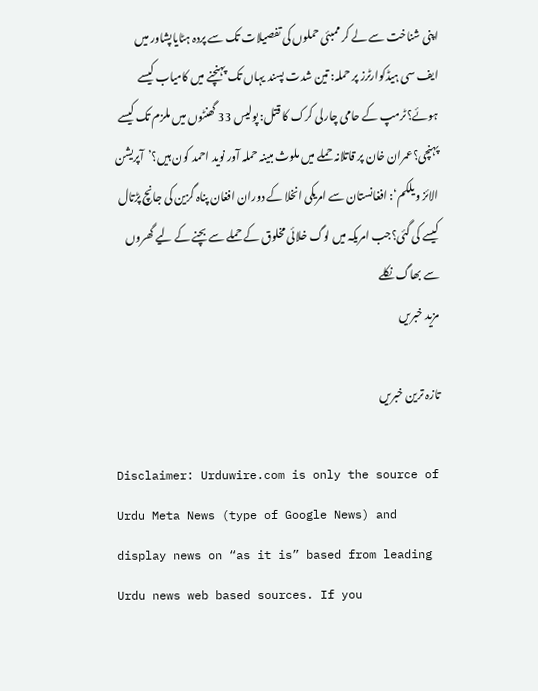اپنی شناخت سے لے کر ممبئی حملوں کی تفصیلات تک سے پردہ ہٹایاپشاور میں ایف سی ہیڈکوارٹرز پر حملہ: تین شدت پسند یہاں تک پہنچنے میں کامیاب کیسے ہوئے؟ٹرمپ کے حامی چارلی کرک کا قتل: پولیس 33 گھنٹوں میں ملزم تک کیسے پہنچی؟عمران خان پر قاتلانہ حملے میں ملوث مبینہ حملہ آور نوید احمد کون ہیں؟’آپریشن الائز ویلکم‘: افغانستان سے امریکی انخلا کے دوران افغان پناہ گزین کی جانچ پڑتال کیسے کی گئی؟جب امریکہ میں لوگ خلائی مخلوق کے حملے سے بچنے کے لیے گھروں سے بھاگ نکلے
مزید خبریں

تازہ ترین خبریں

Disclaimer: Urduwire.com is only the source of Urdu Meta News (type of Google News) and display news on “as it is” based from leading Urdu news web based sources. If you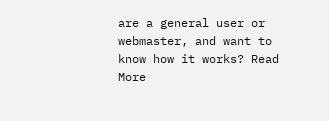are a general user or webmaster, and want to know how it works? Read More